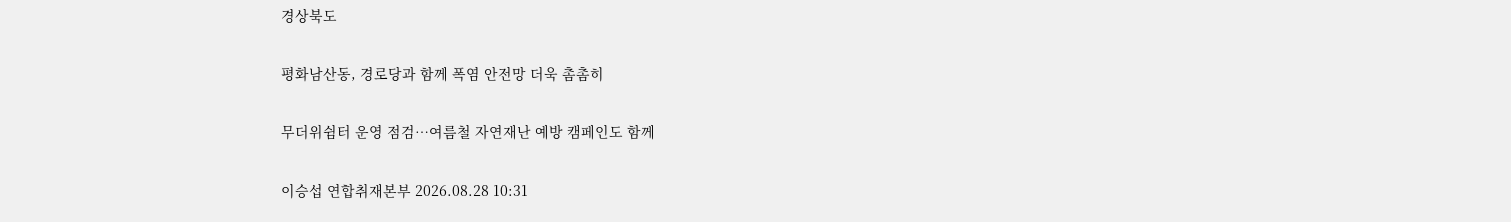경상북도

평화남산동, 경로당과 함께 폭염 안전망 더욱 촘촘히

무더위쉼터 운영 점검…여름철 자연재난 예방 캠페인도 함께

이승섭 연합취재본부 2026.08.28 10:31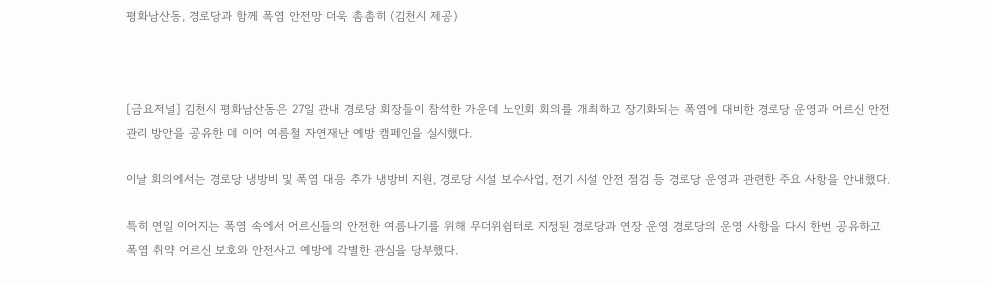평화남산동, 경로당과 함께 폭염 안전망 더욱 촘촘히 (김천시 제공)



[금요저널] 김천시 평화남산동은 27일 관내 경로당 회장들이 참석한 가운데 노인회 회의를 개최하고 장기화되는 폭염에 대비한 경로당 운영과 어르신 안전관리 방안을 공유한 데 이어 여름철 자연재난 예방 캠페인을 실시했다.

이날 회의에서는 경로당 냉방비 및 폭염 대응 추가 냉방비 지원, 경로당 시설 보수사업, 전기 시설 안전 점검 등 경로당 운영과 관련한 주요 사항을 안내했다.

특히 연일 이어지는 폭염 속에서 어르신들의 안전한 여름나기를 위해 무더위쉼터로 지정된 경로당과 연장 운영 경로당의 운영 사항을 다시 한번 공유하고 폭염 취약 어르신 보호와 안전사고 예방에 각별한 관심을 당부했다.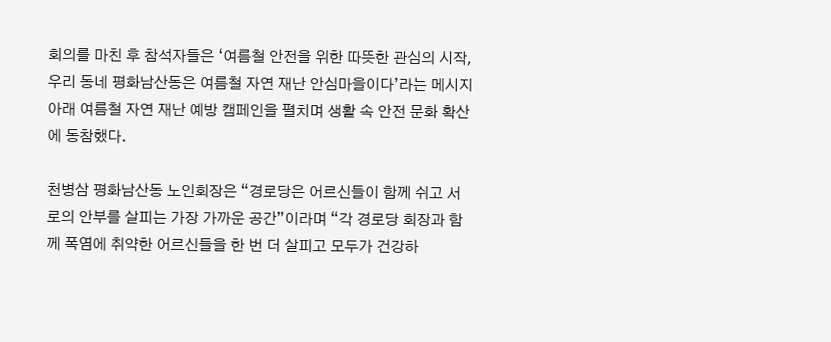회의를 마친 후 참석자들은 ‘여름철 안전을 위한 따뜻한 관심의 시작, 우리 동네 평화남산동은 여름철 자연 재난 안심마을이다’라는 메시지 아래 여름철 자연 재난 예방 캠페인을 펼치며 생활 속 안전 문화 확산에 동참했다.

천병삼 평화남산동 노인회장은 “경로당은 어르신들이 함께 쉬고 서로의 안부를 살피는 가장 가까운 공간”이라며 “각 경로당 회장과 함께 폭염에 취약한 어르신들을 한 번 더 살피고 모두가 건강하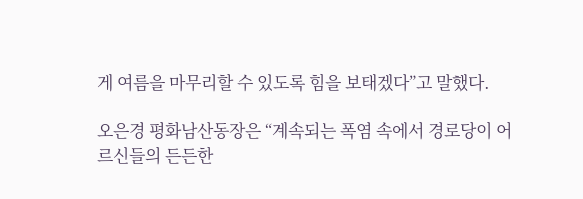게 여름을 마무리할 수 있도록 힘을 보태겠다”고 말했다.

오은경 평화남산동장은 “계속되는 폭염 속에서 경로당이 어르신들의 든든한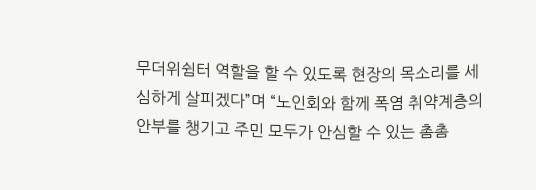무더위쉼터 역할을 할 수 있도록 현장의 목소리를 세심하게 살피겠다”며 “노인회와 함께 폭염 취약계층의 안부를 챙기고 주민 모두가 안심할 수 있는 촘촘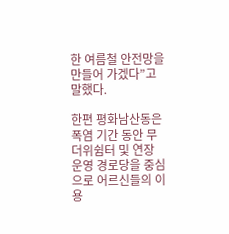한 여름철 안전망을 만들어 가겠다”고 말했다.

한편 평화남산동은 폭염 기간 동안 무더위쉼터 및 연장 운영 경로당을 중심으로 어르신들의 이용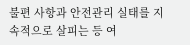불편 사항과 안전관리 실태를 지속적으로 살피는 등 여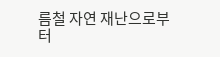름철 자연 재난으로부터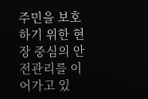주민을 보호하기 위한 현장 중심의 안전관리를 이어가고 있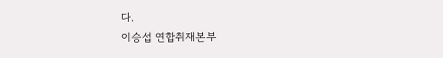다.
이승섭 연합취재본부